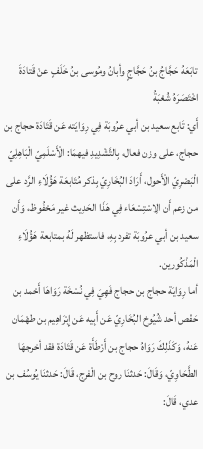تابَعَهُ حَجَّاجُ بنُ حَجَّاجٍ وأبانُ ومُوسى بنُ خَلَفٍ عنْ قَتادَةَ اخْتَصَرَهُ شُعْبَةُ
أَي: تَابع سعيد بن أبي عرُوبَة فِي رِوَايَته عَن قَتَادَة حجاج بن حجاج، على وزن فعال، بِالتَّشْدِيدِ فيهمَا: الْأَسْلَمِيّ الْبَاهِلِيّ الْبَصْرِيّ الْأَحول، أَرَادَ البُخَارِيّ بِذكر مُتَابعَة هَؤُلَاءِ الرَّد على من زعم أَن الِاسْتِسْعَاء فِي هَذَا الحَدِيث غير مَحْفُوظ، وَأَن سعيد بن أبي عرُوبَة تفرد بِهِ، فاستظهر لَهُ بمتابعة هَؤُلَاءِ الْمَذْكُورين.
أما رِوَايَة حجاج بن حجاج فَهِيَ فِي نُسْخَة رَوَاهَا أَحْمد بن حَفْص أحد شُيُوخ البُخَارِيّ عَن أَبِيه عَن إِبْرَاهِيم بن طهْمَان عَنهُ، وَكَذَلِكَ رَوَاهُ حجاج بن أَرْطَأَة عَن قَتَادَة فقد أخرجهَا الطَّحَاوِيّ، وَقَالَ: حَدثنَا روح بن الْفرج، قَالَ: حَدثنَا يُوسُف بن عدي، قَالَ: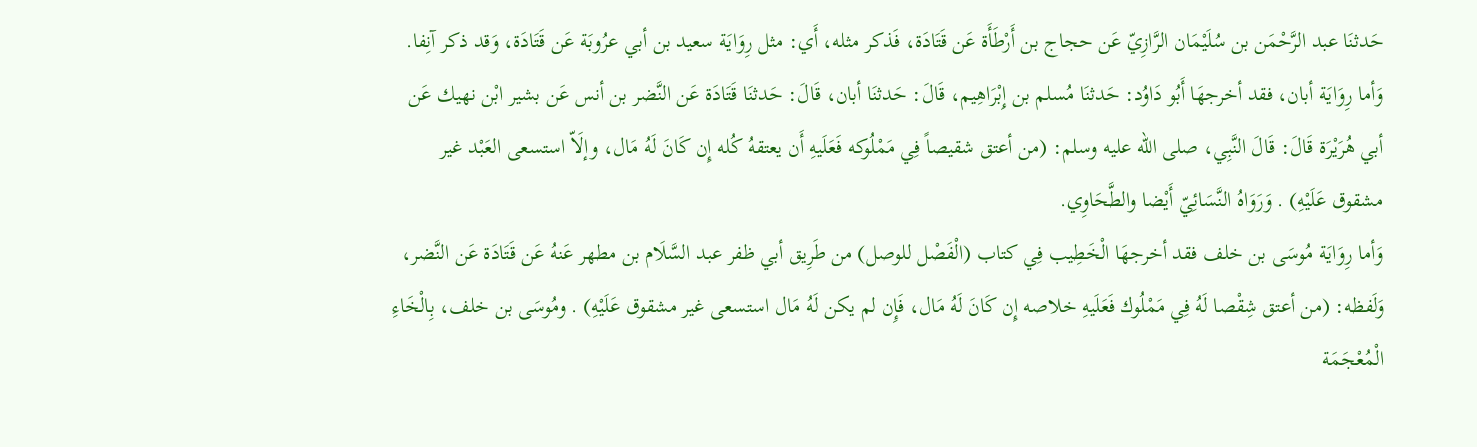حَدثنَا عبد الرَّحْمَن بن سُلَيْمَان الرَّازِيّ عَن حجاج بن أَرْطَأَة عَن قَتَادَة، فَذكر مثله، أَي: مثل رِوَايَة سعيد بن أبي عرُوبَة عَن قَتَادَة، وَقد ذكر آنِفا.
وَأما رِوَايَة أبان، فقد أخرجهَا أَبُو دَاوُد: حَدثنَا مُسلم بن إِبْرَاهِيم، قَالَ: حَدثنَا أبان، قَالَ: حَدثنَا قَتَادَة عَن النَّضر بن أنس عَن بشير ابْن نهيك عَن أبي هُرَيْرَة قَالَ: قَالَ النَّبِي، صلى الله عليه وسلم: (من أعتق شقيصاً فِي مَمْلُوكه فَعَلَيهِ أَن يعتقهُ كُله إِن كَانَ لَهُ مَال، وإلَاّ استسعى العَبْد غير مشقوق عَلَيْهِ) . وَرَوَاهُ النَّسَائِيّ أَيْضا والطَّحَاوِي.
وَأما رِوَايَة مُوسَى بن خلف فقد أخرجهَا الْخَطِيب فِي كتاب (الْفَصْل للوصل) من طَرِيق أبي ظفر عبد السَّلَام بن مطهر عَنهُ عَن قَتَادَة عَن النَّضر، وَلَفظه: (من أعتق شِقْصا لَهُ فِي مَمْلُوك فَعَلَيهِ خلاصه إِن كَانَ لَهُ مَال، فَإِن لم يكن لَهُ مَال استسعى غير مشقوق عَلَيْهِ) . ومُوسَى بن خلف، بِالْخَاءِ الْمُعْجَمَة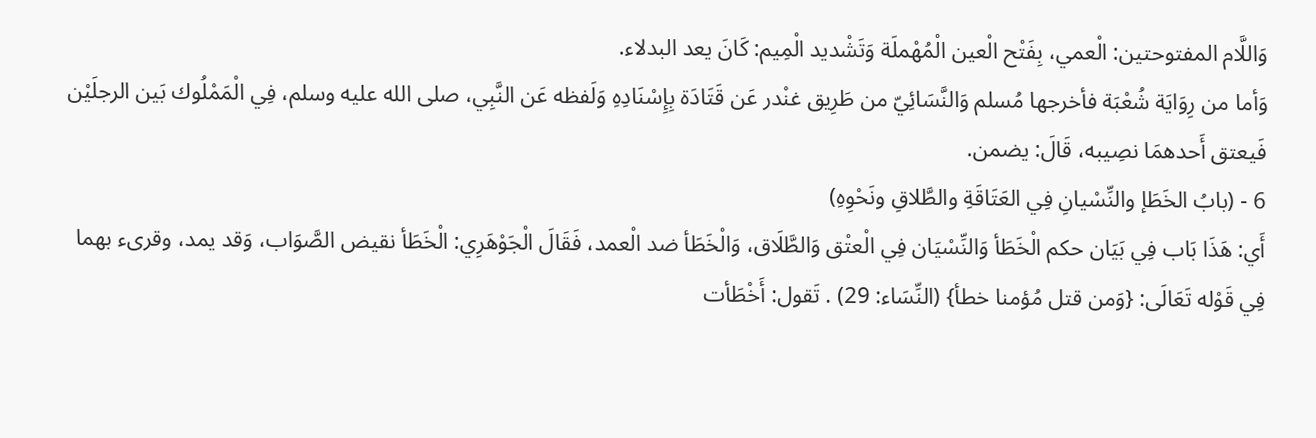وَاللَّام المفتوحتين: الْعمي، بِفَتْح الْعين الْمُهْملَة وَتَشْديد الْمِيم: كَانَ يعد البدلاء.
وَأما من رِوَايَة شُعْبَة فأخرجها مُسلم وَالنَّسَائِيّ من طَرِيق غنْدر عَن قَتَادَة بِإِسْنَادِهِ وَلَفظه عَن النَّبِي، صلى الله عليه وسلم، فِي الْمَمْلُوك بَين الرجلَيْن فَيعتق أَحدهمَا نصِيبه، قَالَ: يضمن.
6 - (بابُ الخَطَإ والنِّسْيانِ فِي العَتَاقَةِ والطَّلاقِ ونَحْوِهِ)
أَي: هَذَا بَاب فِي بَيَان حكم الْخَطَأ وَالنِّسْيَان فِي الْعتْق وَالطَّلَاق، وَالْخَطَأ ضد الْعمد، فَقَالَ الْجَوْهَرِي: الْخَطَأ نقيض الصَّوَاب، وَقد يمد، وقرىء بهما فِي قَوْله تَعَالَى: {وَمن قتل مُؤمنا خطأ} (النِّسَاء: 29) . تَقول: أَخْطَأت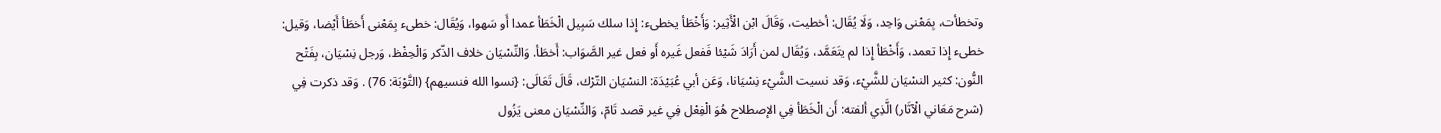وتخطأت، بِمَعْنى وَاحِد، وَلَا يُقَال: أخطيت، وَقَالَ ابْن الْأَثِير: وَأَخْطَأ يخطىء: إِذا سلك سَبِيل الْخَطَأ عمدا أَو سَهوا، وَيُقَال: خطىء بِمَعْنى أَخطَأ أَيْضا، وَقيل: خطىء إِذا تعمد، وَأَخْطَأ إِذا لم يتَعَمَّد، وَيُقَال لمن أَرَادَ شَيْئا فَفعل غَيره أَو فعل غير الصَّوَاب: أَخطَأ. وَالنِّسْيَان خلاف الذّكر وَالْحِفْظ، وَرجل نِسْيَان، بِفَتْح النُّون: كثير النسْيَان للشَّيْء، وَقد نسيت الشَّيْء نِسْيَانا، وَعَن أبي عُبَيْدَة: النسْيَان التّرْك، قَالَ تَعَالَى: {نسوا الله فنسيهم} (التَّوْبَة: 76) . وَقد ذكرت فِي (شرح مَعَاني الْآثَار) الَّذِي ألفته: أَن الْخَطَأ فِي الإصطلاح هُوَ الْفِعْل فِي غير قصد تَامّ، وَالنِّسْيَان معنى يَزُول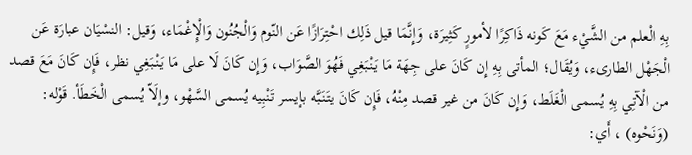بِهِ الْعلم من الشَّيْء مَعَ كَونه ذَاكِرًا لأمورٍ كَثِيرَة، وَإِنَّمَا قيل ذَلِك احْتِرَازًا عَن النّوم وَالْجُنُون وَالْإِغْمَاء، وَقيل: النسْيَان عبارَة عَن الْجَهْل الطارىء، وَيُقَال؛ المأتى بِهِ إِن كَانَ على جِهَة مَا يَنْبَغِي فَهُوَ الصَّوَاب، وَإِن كَانَ لَا على مَا يَنْبَغِي نظر، فَإِن كَانَ مَعَ قصد من الْآتِي بِهِ يُسمى الْغَلَط، وَإِن كَانَ من غير قصد مِنْهُ، فَإِن كَانَ يتَنَبَّه بإيسر تَنْبِيه يُسمى السَّهْو، وإلَاّ يُسمى الْخَطَأ. قَوْله: (وَنَحْوه) ، أَي: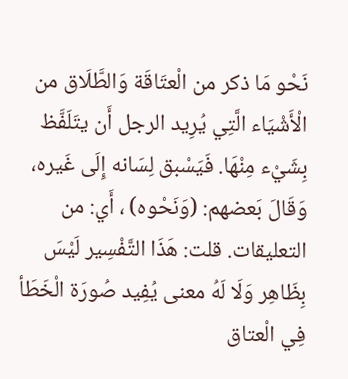نَحْو مَا ذكر من الْعتَاقَة وَالطَّلَاق من الْأَشْيَاء الَّتِي يُرِيد الرجل أَن يتَلَفَّظ بِشَيْء مِنْهَا. فَيَسْبق لِسَانه إِلَى غَيره، وَقَالَ بَعضهم: (وَنَحْوه) ، أَي: من التعليقات. قلت: هَذَا التَّفْسِير لَيْسَ بِظَاهِر وَلَا لَهُ معنى يُفِيد صُورَة الْخَطَأ فِي الْعتاق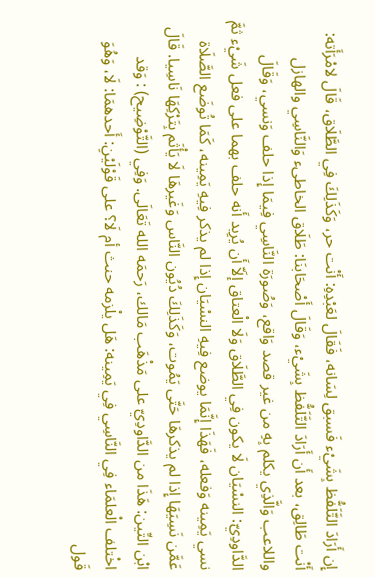إِن أَرَادَ التَّلَفُّظ بِشَيْء فَسبق لِسَانه، فَقَالَ لعَبْدِهِ: أَنْت حر، وَكَذَلِكَ فِي الطَّلَاق، قَالَ لامْرَأَته: أَنْت طَالِق، بعد أَن أَرَادَ التَّلَفُّظ بِشَيْء، وَقَالَ أَصْحَابنَا: طَلَاق الخاطىء وَالنَّاسِي والهازل واللاعب وَالَّذِي يكلم بِهِ من غير قصد وَاقع، وَصُورَة النَّاسِي فِيمَا إِذا حلف وَنسي، وَقَالَ الدَّاودِيّ: النسْيَان لَا يكون فِي الطَّلَاق وَلَا الْعتاق إلَاّ أَن يُرِيد أَنه حلف بهما على فعل شَيْء ثمَّ نسي يَمِينه وَفعله، فَهَذَا إِنَّمَا يوضع فِيهِ النسْيَان إِذا لم يذكر فِيهِ يَمِينه، كَمَا تُوضَع الصَّلَاة عَمَّن نَسِيَهَا إِذا لم يذكرهَا حَتَّى يَمُوت، وَكَذَلِكَ دُيُون النَّاس وَغَيرهَا لَا يَأْثَم بِتَرْكِهَا نَاسِيا. قَالَ ابْن التِّين: هَذَا من الدَّاودِيّ على مَذْهَب مَالك، رَحمَه الله تَعَالَى. وَفِي (التَّوْضِيح) : وَقد اخْتلف الْعلمَاء فِي النَّاسِي فِي يَمِينه: هَل يلْزمه حنث أم لَا؟ على قَوْلَيْنِ: أَحدهمَا: لَا، وَهُوَ قَول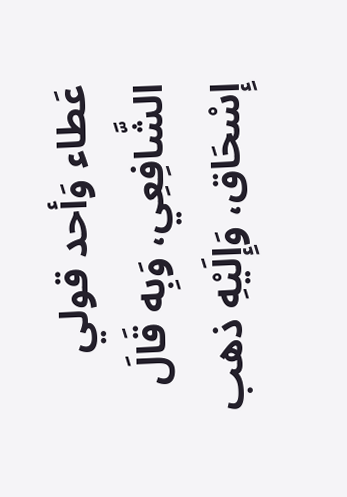عَطاء وَأحد قولي الشَّافِعِي، وَبِه قَالَ إِسْحَاق، وَإِلَيْهِ ذهب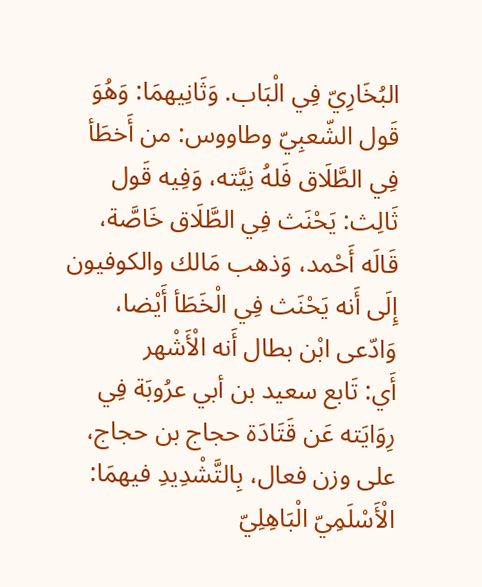البُخَارِيّ فِي الْبَاب. وَثَانِيهمَا: وَهُوَ قَول الشّعبِيّ وطاووس: من أَخطَأ فِي الطَّلَاق فَلهُ نِيَّته، وَفِيه قَول ثَالِث: يَحْنَث فِي الطَّلَاق خَاصَّة، قَالَه أَحْمد، وَذهب مَالك والكوفيون إِلَى أَنه يَحْنَث فِي الْخَطَأ أَيْضا، وَادّعى ابْن بطال أَنه الْأَشْهر
أَي: تَابع سعيد بن أبي عرُوبَة فِي رِوَايَته عَن قَتَادَة حجاج بن حجاج، على وزن فعال، بِالتَّشْدِيدِ فيهمَا: الْأَسْلَمِيّ الْبَاهِلِيّ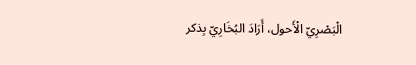الْبَصْرِيّ الْأَحول، أَرَادَ البُخَارِيّ بِذكر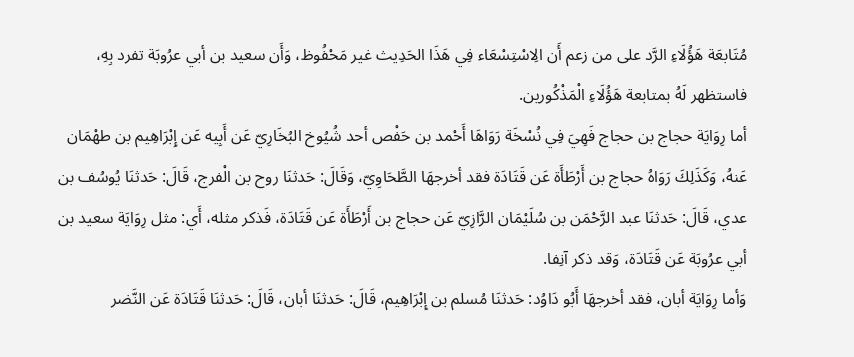مُتَابعَة هَؤُلَاءِ الرَّد على من زعم أَن الِاسْتِسْعَاء فِي هَذَا الحَدِيث غير مَحْفُوظ، وَأَن سعيد بن أبي عرُوبَة تفرد بِهِ، فاستظهر لَهُ بمتابعة هَؤُلَاءِ الْمَذْكُورين.
أما رِوَايَة حجاج بن حجاج فَهِيَ فِي نُسْخَة رَوَاهَا أَحْمد بن حَفْص أحد شُيُوخ البُخَارِيّ عَن أَبِيه عَن إِبْرَاهِيم بن طهْمَان عَنهُ، وَكَذَلِكَ رَوَاهُ حجاج بن أَرْطَأَة عَن قَتَادَة فقد أخرجهَا الطَّحَاوِيّ، وَقَالَ: حَدثنَا روح بن الْفرج، قَالَ: حَدثنَا يُوسُف بن عدي، قَالَ: حَدثنَا عبد الرَّحْمَن بن سُلَيْمَان الرَّازِيّ عَن حجاج بن أَرْطَأَة عَن قَتَادَة، فَذكر مثله، أَي: مثل رِوَايَة سعيد بن أبي عرُوبَة عَن قَتَادَة، وَقد ذكر آنِفا.
وَأما رِوَايَة أبان، فقد أخرجهَا أَبُو دَاوُد: حَدثنَا مُسلم بن إِبْرَاهِيم، قَالَ: حَدثنَا أبان، قَالَ: حَدثنَا قَتَادَة عَن النَّضر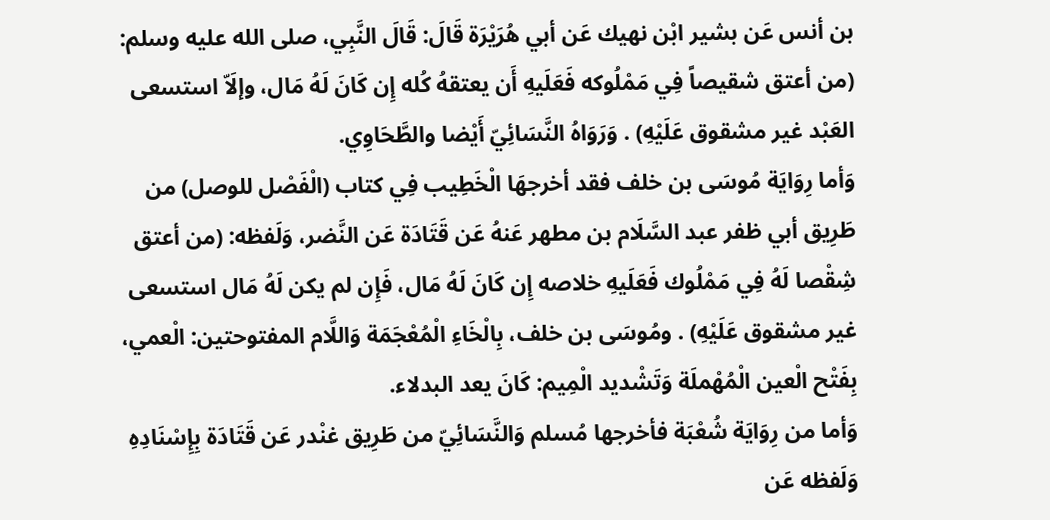بن أنس عَن بشير ابْن نهيك عَن أبي هُرَيْرَة قَالَ: قَالَ النَّبِي، صلى الله عليه وسلم: (من أعتق شقيصاً فِي مَمْلُوكه فَعَلَيهِ أَن يعتقهُ كُله إِن كَانَ لَهُ مَال، وإلَاّ استسعى العَبْد غير مشقوق عَلَيْهِ) . وَرَوَاهُ النَّسَائِيّ أَيْضا والطَّحَاوِي.
وَأما رِوَايَة مُوسَى بن خلف فقد أخرجهَا الْخَطِيب فِي كتاب (الْفَصْل للوصل) من طَرِيق أبي ظفر عبد السَّلَام بن مطهر عَنهُ عَن قَتَادَة عَن النَّضر، وَلَفظه: (من أعتق شِقْصا لَهُ فِي مَمْلُوك فَعَلَيهِ خلاصه إِن كَانَ لَهُ مَال، فَإِن لم يكن لَهُ مَال استسعى غير مشقوق عَلَيْهِ) . ومُوسَى بن خلف، بِالْخَاءِ الْمُعْجَمَة وَاللَّام المفتوحتين: الْعمي، بِفَتْح الْعين الْمُهْملَة وَتَشْديد الْمِيم: كَانَ يعد البدلاء.
وَأما من رِوَايَة شُعْبَة فأخرجها مُسلم وَالنَّسَائِيّ من طَرِيق غنْدر عَن قَتَادَة بِإِسْنَادِهِ وَلَفظه عَن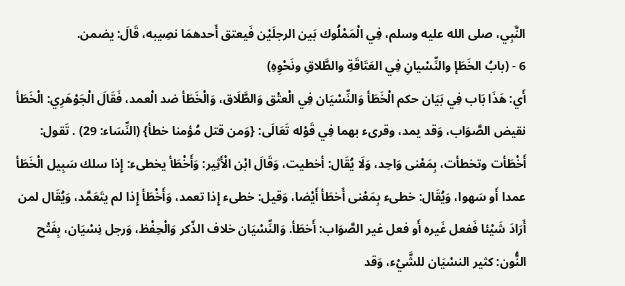النَّبِي، صلى الله عليه وسلم، فِي الْمَمْلُوك بَين الرجلَيْن فَيعتق أَحدهمَا نصِيبه، قَالَ: يضمن.
6 - (بابُ الخَطَإ والنِّسْيانِ فِي العَتَاقَةِ والطَّلاقِ ونَحْوِهِ)
أَي: هَذَا بَاب فِي بَيَان حكم الْخَطَأ وَالنِّسْيَان فِي الْعتْق وَالطَّلَاق، وَالْخَطَأ ضد الْعمد، فَقَالَ الْجَوْهَرِي: الْخَطَأ نقيض الصَّوَاب، وَقد يمد، وقرىء بهما فِي قَوْله تَعَالَى: {وَمن قتل مُؤمنا خطأ} (النِّسَاء: 29) . تَقول: أَخْطَأت وتخطأت، بِمَعْنى وَاحِد، وَلَا يُقَال: أخطيت، وَقَالَ ابْن الْأَثِير: وَأَخْطَأ يخطىء: إِذا سلك سَبِيل الْخَطَأ عمدا أَو سَهوا، وَيُقَال: خطىء بِمَعْنى أَخطَأ أَيْضا، وَقيل: خطىء إِذا تعمد، وَأَخْطَأ إِذا لم يتَعَمَّد، وَيُقَال لمن أَرَادَ شَيْئا فَفعل غَيره أَو فعل غير الصَّوَاب: أَخطَأ. وَالنِّسْيَان خلاف الذّكر وَالْحِفْظ، وَرجل نِسْيَان، بِفَتْح النُّون: كثير النسْيَان للشَّيْء، وَقد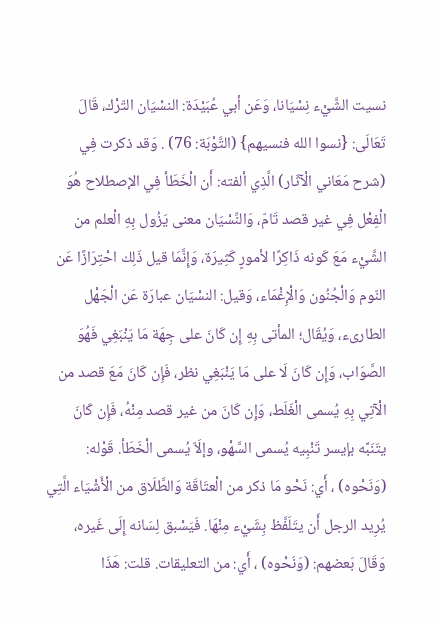نسيت الشَّيْء نِسْيَانا، وَعَن أبي عُبَيْدَة: النسْيَان التّرْك، قَالَ تَعَالَى: {نسوا الله فنسيهم} (التَّوْبَة: 76) . وَقد ذكرت فِي (شرح مَعَاني الْآثَار) الَّذِي ألفته: أَن الْخَطَأ فِي الإصطلاح هُوَ الْفِعْل فِي غير قصد تَامّ، وَالنِّسْيَان معنى يَزُول بِهِ الْعلم من الشَّيْء مَعَ كَونه ذَاكِرًا لأمورٍ كَثِيرَة، وَإِنَّمَا قيل ذَلِك احْتِرَازًا عَن النّوم وَالْجُنُون وَالْإِغْمَاء، وَقيل: النسْيَان عبارَة عَن الْجَهْل الطارىء، وَيُقَال؛ المأتى بِهِ إِن كَانَ على جِهَة مَا يَنْبَغِي فَهُوَ الصَّوَاب، وَإِن كَانَ لَا على مَا يَنْبَغِي نظر، فَإِن كَانَ مَعَ قصد من الْآتِي بِهِ يُسمى الْغَلَط، وَإِن كَانَ من غير قصد مِنْهُ، فَإِن كَانَ يتَنَبَّه بإيسر تَنْبِيه يُسمى السَّهْو، وإلَاّ يُسمى الْخَطَأ. قَوْله: (وَنَحْوه) ، أَي: نَحْو مَا ذكر من الْعتَاقَة وَالطَّلَاق من الْأَشْيَاء الَّتِي يُرِيد الرجل أَن يتَلَفَّظ بِشَيْء مِنْهَا. فَيَسْبق لِسَانه إِلَى غَيره، وَقَالَ بَعضهم: (وَنَحْوه) ، أَي: من التعليقات. قلت: هَذَا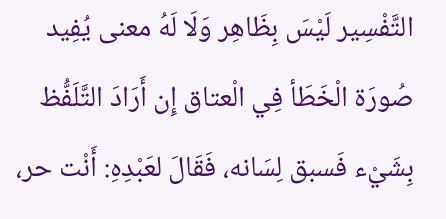التَّفْسِير لَيْسَ بِظَاهِر وَلَا لَهُ معنى يُفِيد صُورَة الْخَطَأ فِي الْعتاق إِن أَرَادَ التَّلَفُّظ بِشَيْء فَسبق لِسَانه، فَقَالَ لعَبْدِهِ: أَنْت حر،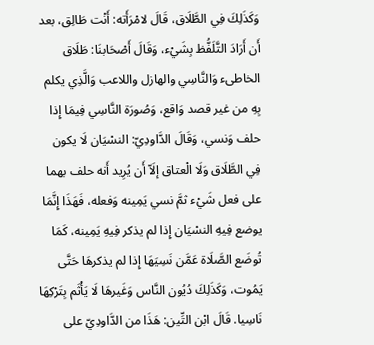وَكَذَلِكَ فِي الطَّلَاق، قَالَ لامْرَأَته: أَنْت طَالِق، بعد أَن أَرَادَ التَّلَفُّظ بِشَيْء، وَقَالَ أَصْحَابنَا: طَلَاق الخاطىء وَالنَّاسِي والهازل واللاعب وَالَّذِي يكلم بِهِ من غير قصد وَاقع، وَصُورَة النَّاسِي فِيمَا إِذا حلف وَنسي، وَقَالَ الدَّاودِيّ: النسْيَان لَا يكون فِي الطَّلَاق وَلَا الْعتاق إلَاّ أَن يُرِيد أَنه حلف بهما على فعل شَيْء ثمَّ نسي يَمِينه وَفعله، فَهَذَا إِنَّمَا يوضع فِيهِ النسْيَان إِذا لم يذكر فِيهِ يَمِينه، كَمَا تُوضَع الصَّلَاة عَمَّن نَسِيَهَا إِذا لم يذكرهَا حَتَّى يَمُوت، وَكَذَلِكَ دُيُون النَّاس وَغَيرهَا لَا يَأْثَم بِتَرْكِهَا نَاسِيا. قَالَ ابْن التِّين: هَذَا من الدَّاودِيّ على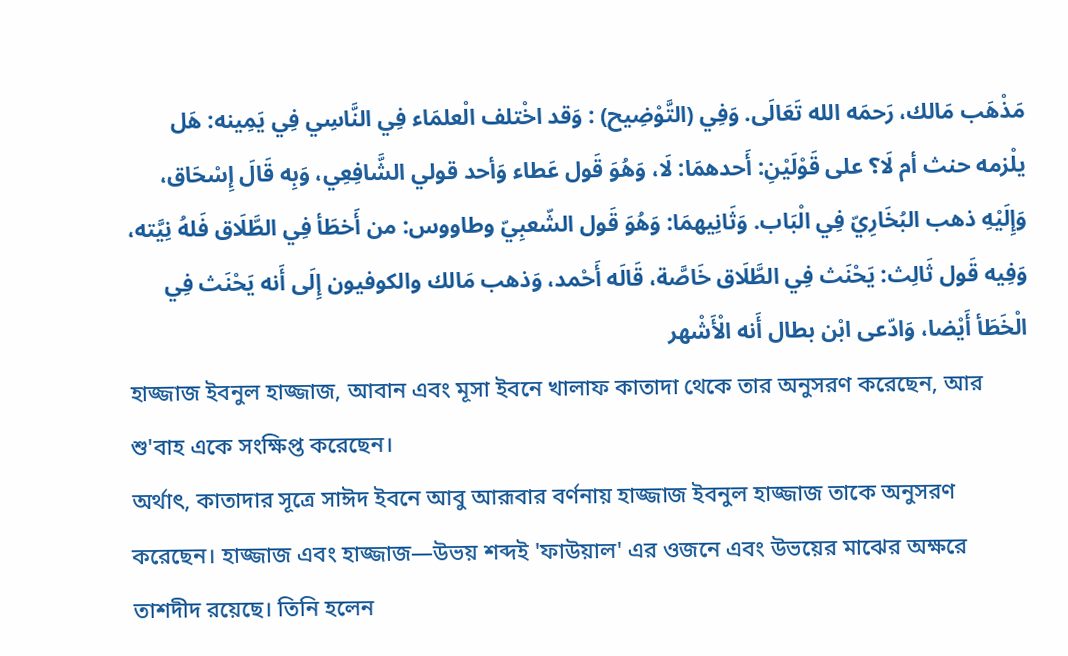مَذْهَب مَالك، رَحمَه الله تَعَالَى. وَفِي (التَّوْضِيح) : وَقد اخْتلف الْعلمَاء فِي النَّاسِي فِي يَمِينه: هَل يلْزمه حنث أم لَا؟ على قَوْلَيْنِ: أَحدهمَا: لَا، وَهُوَ قَول عَطاء وَأحد قولي الشَّافِعِي، وَبِه قَالَ إِسْحَاق، وَإِلَيْهِ ذهب البُخَارِيّ فِي الْبَاب. وَثَانِيهمَا: وَهُوَ قَول الشّعبِيّ وطاووس: من أَخطَأ فِي الطَّلَاق فَلهُ نِيَّته، وَفِيه قَول ثَالِث: يَحْنَث فِي الطَّلَاق خَاصَّة، قَالَه أَحْمد، وَذهب مَالك والكوفيون إِلَى أَنه يَحْنَث فِي الْخَطَأ أَيْضا، وَادّعى ابْن بطال أَنه الْأَشْهر
হাজ্জাজ ইবনুল হাজ্জাজ, আবান এবং মূসা ইবনে খালাফ কাতাদা থেকে তার অনুসরণ করেছেন, আর শু'বাহ একে সংক্ষিপ্ত করেছেন।
অর্থাৎ, কাতাদার সূত্রে সাঈদ ইবনে আবু আরূবার বর্ণনায় হাজ্জাজ ইবনুল হাজ্জাজ তাকে অনুসরণ করেছেন। হাজ্জাজ এবং হাজ্জাজ—উভয় শব্দই 'ফাউয়াল' এর ওজনে এবং উভয়ের মাঝের অক্ষরে তাশদীদ রয়েছে। তিনি হলেন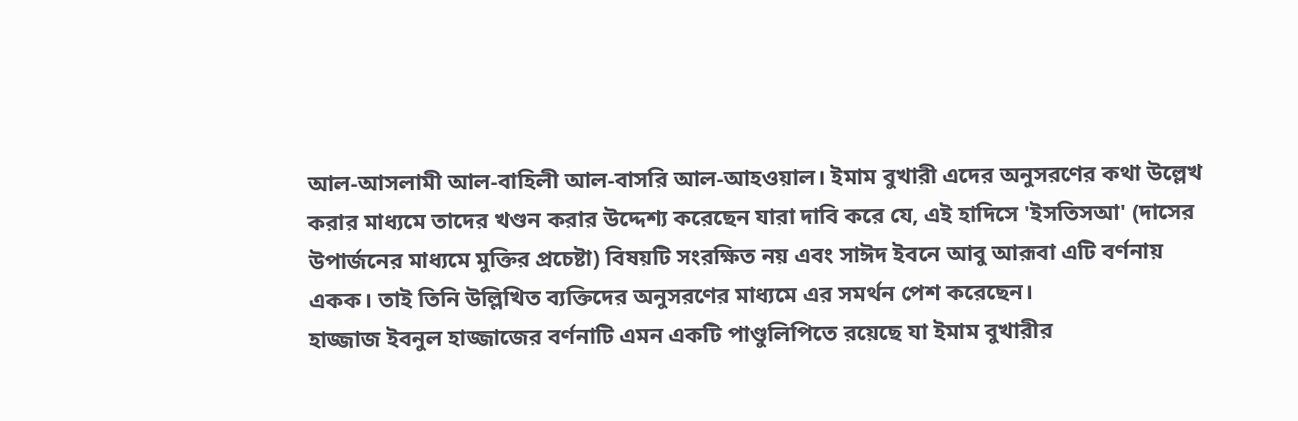আল-আসলামী আল-বাহিলী আল-বাসরি আল-আহওয়াল। ইমাম বুখারী এদের অনুসরণের কথা উল্লেখ করার মাধ্যমে তাদের খণ্ডন করার উদ্দেশ্য করেছেন যারা দাবি করে যে, এই হাদিসে 'ইসতিসআ' (দাসের উপার্জনের মাধ্যমে মুক্তির প্রচেষ্টা) বিষয়টি সংরক্ষিত নয় এবং সাঈদ ইবনে আবু আরূবা এটি বর্ণনায় একক। তাই তিনি উল্লিখিত ব্যক্তিদের অনুসরণের মাধ্যমে এর সমর্থন পেশ করেছেন।
হাজ্জাজ ইবনুল হাজ্জাজের বর্ণনাটি এমন একটি পাণ্ডুলিপিতে রয়েছে যা ইমাম বুখারীর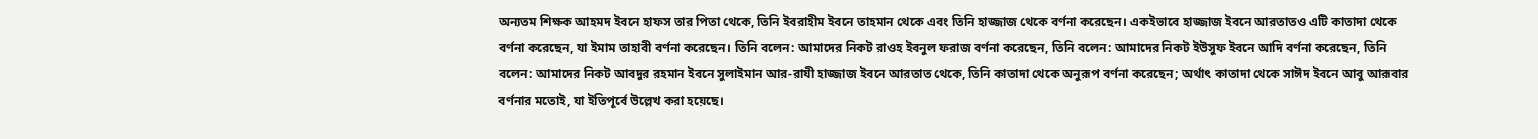অন্যতম শিক্ষক আহমদ ইবনে হাফস তার পিতা থেকে, তিনি ইবরাহীম ইবনে তাহমান থেকে এবং তিনি হাজ্জাজ থেকে বর্ণনা করেছেন। একইভাবে হাজ্জাজ ইবনে আরতাতও এটি কাতাদা থেকে বর্ণনা করেছেন, যা ইমাম তাহাবী বর্ণনা করেছেন। তিনি বলেন: আমাদের নিকট রাওহ ইবনুল ফরাজ বর্ণনা করেছেন, তিনি বলেন: আমাদের নিকট ইউসুফ ইবনে আদি বর্ণনা করেছেন, তিনি বলেন: আমাদের নিকট আবদুর রহমান ইবনে সুলাইমান আর-রাযী হাজ্জাজ ইবনে আরতাত থেকে, তিনি কাতাদা থেকে অনুরূপ বর্ণনা করেছেন; অর্থাৎ কাতাদা থেকে সাঈদ ইবনে আবু আরূবার বর্ণনার মতোই, যা ইতিপূর্বে উল্লেখ করা হয়েছে।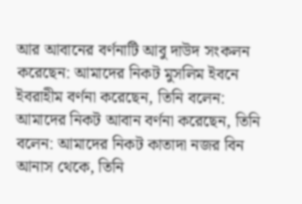আর আবানের বর্ণনাটি আবু দাউদ সংকলন করেছেন: আমাদের নিকট মুসলিম ইবনে ইবরাহীম বর্ণনা করেছেন, তিনি বলেন: আমাদের নিকট আবান বর্ণনা করেছেন, তিনি বলেন: আমাদের নিকট কাতাদা নজর বিন আনাস থেকে, তিনি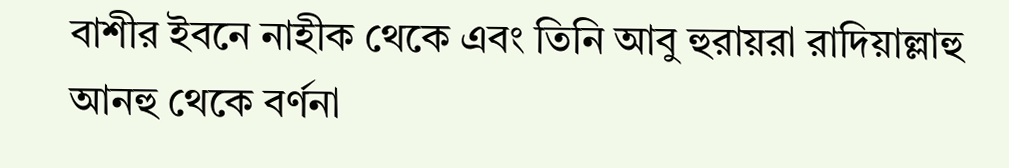বাশীর ইবনে নাহীক থেকে এবং তিনি আবু হুরায়রা রাদিয়াল্লাহু আনহু থেকে বর্ণনা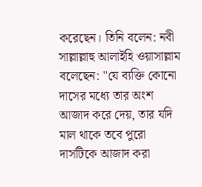করেছেন। তিনি বলেন: নবী সাল্লাল্লাহু আলাইহি ওয়াসাল্লাম বলেছেন: "যে ব্যক্তি কোনো দাসের মধ্যে তার অংশ আজাদ করে দেয়, তার যদি মাল থাকে তবে পুরো দাসটিকে আজাদ করা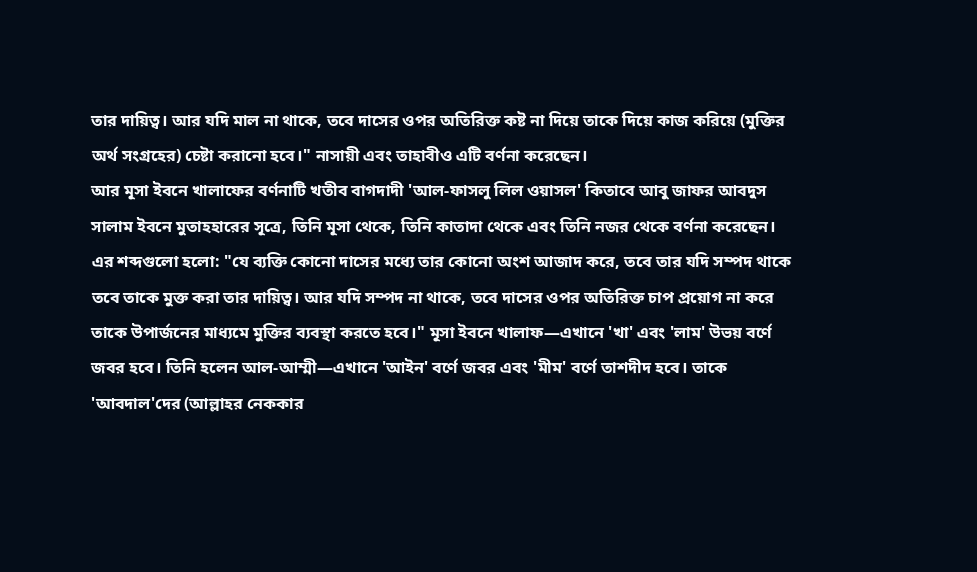তার দায়িত্ব। আর যদি মাল না থাকে, তবে দাসের ওপর অতিরিক্ত কষ্ট না দিয়ে তাকে দিয়ে কাজ করিয়ে (মুক্তির অর্থ সংগ্রহের) চেষ্টা করানো হবে।" নাসায়ী এবং তাহাবীও এটি বর্ণনা করেছেন।
আর মূসা ইবনে খালাফের বর্ণনাটি খতীব বাগদাদী 'আল-ফাসলু লিল ওয়াসল' কিতাবে আবু জাফর আবদুস সালাম ইবনে মুতাহহারের সূত্রে, তিনি মূসা থেকে, তিনি কাতাদা থেকে এবং তিনি নজর থেকে বর্ণনা করেছেন। এর শব্দগুলো হলো: "যে ব্যক্তি কোনো দাসের মধ্যে তার কোনো অংশ আজাদ করে, তবে তার যদি সম্পদ থাকে তবে তাকে মুক্ত করা তার দায়িত্ব। আর যদি সম্পদ না থাকে, তবে দাসের ওপর অতিরিক্ত চাপ প্রয়োগ না করে তাকে উপার্জনের মাধ্যমে মুক্তির ব্যবস্থা করতে হবে।" মূসা ইবনে খালাফ—এখানে 'খা' এবং 'লাম' উভয় বর্ণে জবর হবে। তিনি হলেন আল-আম্মী—এখানে 'আইন' বর্ণে জবর এবং 'মীম' বর্ণে তাশদীদ হবে। তাকে 'আবদাল'দের (আল্লাহর নেককার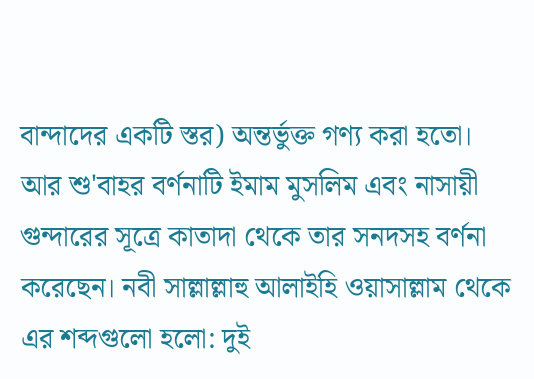বান্দাদের একটি স্তর) অন্তর্ভুক্ত গণ্য করা হতো।
আর শু'বাহর বর্ণনাটি ইমাম মুসলিম এবং নাসায়ী গুন্দারের সূত্রে কাতাদা থেকে তার সনদসহ বর্ণনা করেছেন। নবী সাল্লাল্লাহু আলাইহি ওয়াসাল্লাম থেকে এর শব্দগুলো হলো: দুই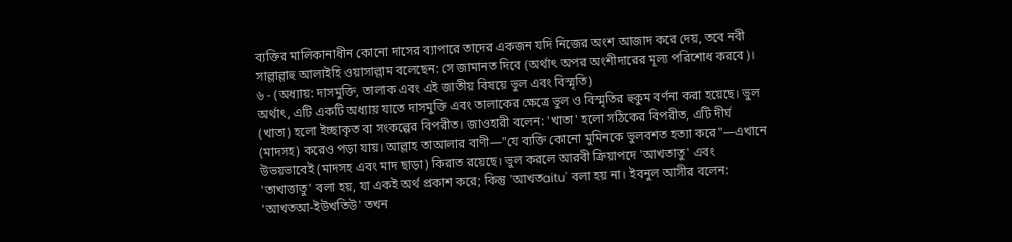ব্যক্তির মালিকানাধীন কোনো দাসের ব্যাপারে তাদের একজন যদি নিজের অংশ আজাদ করে দেয়, তবে নবী সাল্লাল্লাহু আলাইহি ওয়াসাল্লাম বলেছেন: সে জামানত দিবে (অর্থাৎ অপর অংশীদারের মূল্য পরিশোধ করবে)।
৬ - (অধ্যায়: দাসমুক্তি, তালাক এবং এই জাতীয় বিষয়ে ভুল এবং বিস্মৃতি)
অর্থাৎ, এটি একটি অধ্যায় যাতে দাসমুক্তি এবং তালাকের ক্ষেত্রে ভুল ও বিস্মৃতির হুকুম বর্ণনা করা হয়েছে। ভুল (খাতা) হলো ইচ্ছাকৃত বা সংকল্পের বিপরীত। জাওহারী বলেন: 'খাতা' হলো সঠিকের বিপরীত, এটি দীর্ঘ (মাদসহ) করেও পড়া যায়। আল্লাহ তাআলার বাণী—"যে ব্যক্তি কোনো মুমিনকে ভুলবশত হত্যা করে"—এখানে উভয়ভাবেই (মাদসহ এবং মাদ ছাড়া) কিরাত রয়েছে। ভুল করলে আরবী ক্রিয়াপদে 'আখতাতু' এবং 'তাখাত্তাতু' বলা হয়, যা একই অর্থ প্রকাশ করে; কিন্তু 'আখতaitu' বলা হয় না। ইবনুল আসীর বলেন: 'আখতআ-ইউখতিউ' তখন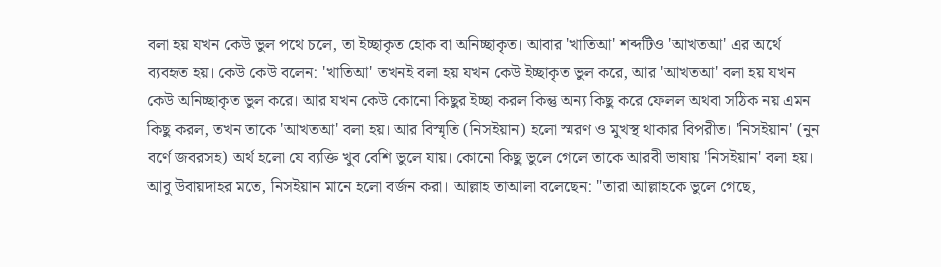বলা হয় যখন কেউ ভুল পথে চলে, তা ইচ্ছাকৃত হোক বা অনিচ্ছাকৃত। আবার 'খাতিআ' শব্দটিও 'আখতআ' এর অর্থে ব্যবহৃত হয়। কেউ কেউ বলেন: 'খাতিআ' তখনই বলা হয় যখন কেউ ইচ্ছাকৃত ভুল করে, আর 'আখতআ' বলা হয় যখন কেউ অনিচ্ছাকৃত ভুল করে। আর যখন কেউ কোনো কিছুর ইচ্ছা করল কিন্তু অন্য কিছু করে ফেলল অথবা সঠিক নয় এমন কিছু করল, তখন তাকে 'আখতআ' বলা হয়। আর বিস্মৃতি (নিসইয়ান) হলো স্মরণ ও মুখস্থ থাকার বিপরীত। 'নিসইয়ান' (নুন বর্ণে জবরসহ) অর্থ হলো যে ব্যক্তি খুব বেশি ভুলে যায়। কোনো কিছু ভুলে গেলে তাকে আরবী ভাষায় 'নিসইয়ান' বলা হয়। আবু উবায়দাহর মতে, নিসইয়ান মানে হলো বর্জন করা। আল্লাহ তাআলা বলেছেন: "তারা আল্লাহকে ভুলে গেছে,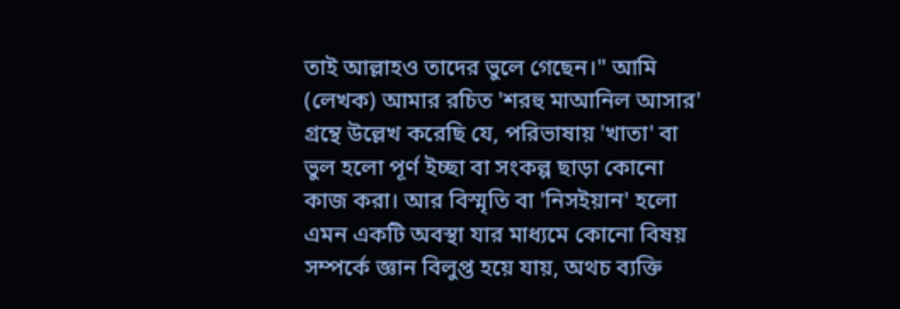তাই আল্লাহও তাদের ভুলে গেছেন।" আমি (লেখক) আমার রচিত 'শরহু মাআনিল আসার' গ্রন্থে উল্লেখ করেছি যে, পরিভাষায় 'খাতা' বা ভুল হলো পূর্ণ ইচ্ছা বা সংকল্প ছাড়া কোনো কাজ করা। আর বিস্মৃতি বা 'নিসইয়ান' হলো এমন একটি অবস্থা যার মাধ্যমে কোনো বিষয় সম্পর্কে জ্ঞান বিলুপ্ত হয়ে যায়, অথচ ব্যক্তি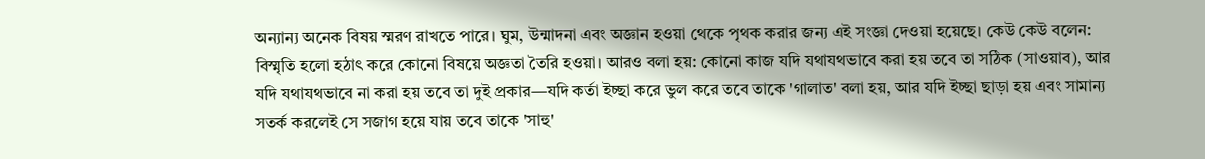অন্যান্য অনেক বিষয় স্মরণ রাখতে পারে। ঘুম, উন্মাদনা এবং অজ্ঞান হওয়া থেকে পৃথক করার জন্য এই সংজ্ঞা দেওয়া হয়েছে। কেউ কেউ বলেন: বিস্মৃতি হলো হঠাৎ করে কোনো বিষয়ে অজ্ঞতা তৈরি হওয়া। আরও বলা হয়: কোনো কাজ যদি যথাযথভাবে করা হয় তবে তা সঠিক (সাওয়াব), আর যদি যথাযথভাবে না করা হয় তবে তা দুই প্রকার—যদি কর্তা ইচ্ছা করে ভুল করে তবে তাকে 'গালাত' বলা হয়, আর যদি ইচ্ছা ছাড়া হয় এবং সামান্য সতর্ক করলেই সে সজাগ হয়ে যায় তবে তাকে 'সাহু'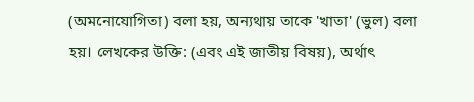(অমনোযোগিতা) বলা হয়, অন্যথায় তাকে 'খাতা' (ভুল) বলা হয়। লেখকের উক্তি: (এবং এই জাতীয় বিষয়), অর্থাৎ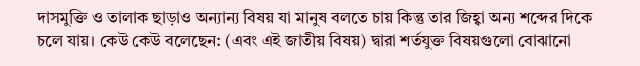দাসমুক্তি ও তালাক ছাড়াও অন্যান্য বিষয় যা মানুষ বলতে চায় কিন্তু তার জিহ্বা অন্য শব্দের দিকে চলে যায়। কেউ কেউ বলেছেন: (এবং এই জাতীয় বিষয়) দ্বারা শর্তযুক্ত বিষয়গুলো বোঝানো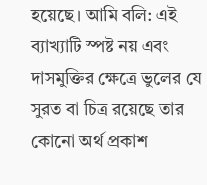হয়েছে। আমি বলি: এই ব্যাখ্যাটি স্পষ্ট নয় এবং দাসমুক্তির ক্ষেত্রে ভুলের যে সুরত বা চিত্র রয়েছে তার কোনো অর্থ প্রকাশ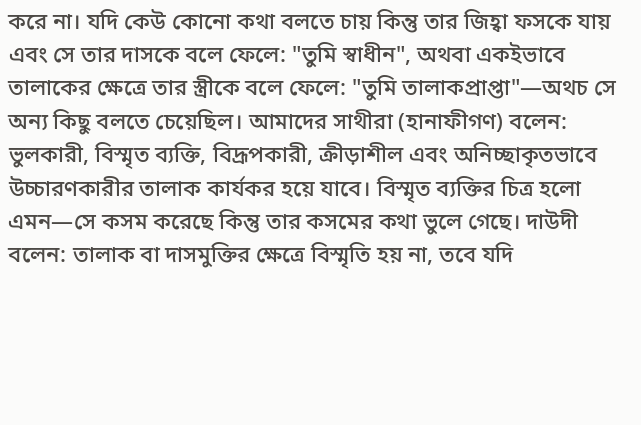করে না। যদি কেউ কোনো কথা বলতে চায় কিন্তু তার জিহ্বা ফসকে যায় এবং সে তার দাসকে বলে ফেলে: "তুমি স্বাধীন", অথবা একইভাবে তালাকের ক্ষেত্রে তার স্ত্রীকে বলে ফেলে: "তুমি তালাকপ্রাপ্তা"—অথচ সে অন্য কিছু বলতে চেয়েছিল। আমাদের সাথীরা (হানাফীগণ) বলেন: ভুলকারী, বিস্মৃত ব্যক্তি, বিদ্রূপকারী, ক্রীড়াশীল এবং অনিচ্ছাকৃতভাবে উচ্চারণকারীর তালাক কার্যকর হয়ে যাবে। বিস্মৃত ব্যক্তির চিত্র হলো এমন—সে কসম করেছে কিন্তু তার কসমের কথা ভুলে গেছে। দাউদী বলেন: তালাক বা দাসমুক্তির ক্ষেত্রে বিস্মৃতি হয় না, তবে যদি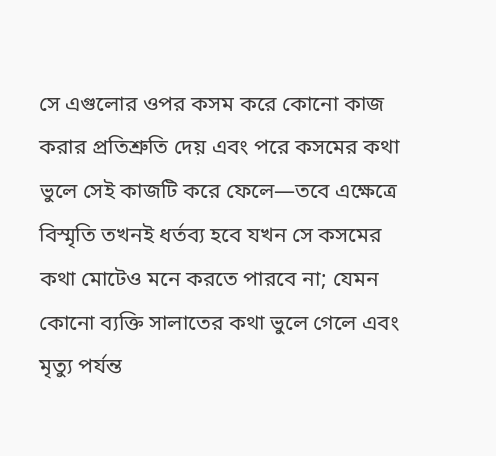সে এগুলোর ওপর কসম করে কোনো কাজ করার প্রতিশ্রুতি দেয় এবং পরে কসমের কথা ভুলে সেই কাজটি করে ফেলে—তবে এক্ষেত্রে বিস্মৃতি তখনই ধর্তব্য হবে যখন সে কসমের কথা মোটেও মনে করতে পারবে না; যেমন কোনো ব্যক্তি সালাতের কথা ভুলে গেলে এবং মৃত্যু পর্যন্ত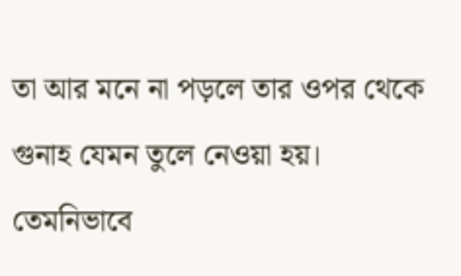তা আর মনে না পড়লে তার ওপর থেকে গুনাহ যেমন তুলে নেওয়া হয়। তেমনিভাবে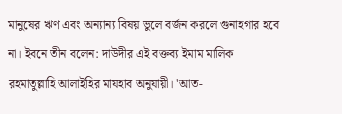মানুষের ঋণ এবং অন্যান্য বিষয় ভুলে বর্জন করলে গুনাহগার হবে না। ইবনে তীন বলেন: দাউদীর এই বক্তব্য ইমাম মালিক রহমাতুল্লাহি আলাইহির মাযহাব অনুযায়ী। 'আত-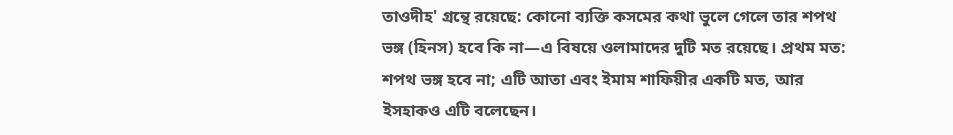তাওদীহ' গ্রন্থে রয়েছে: কোনো ব্যক্তি কসমের কথা ভুলে গেলে তার শপথ ভঙ্গ (হিনস) হবে কি না—এ বিষয়ে ওলামাদের দুটি মত রয়েছে। প্রথম মত: শপথ ভঙ্গ হবে না; এটি আতা এবং ইমাম শাফিয়ীর একটি মত, আর ইসহাকও এটি বলেছেন।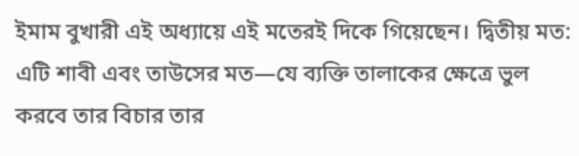ইমাম বুখারী এই অধ্যায়ে এই মতেরই দিকে গিয়েছেন। দ্বিতীয় মত: এটি শাবী এবং তাউসের মত—যে ব্যক্তি তালাকের ক্ষেত্রে ভুল করবে তার বিচার তার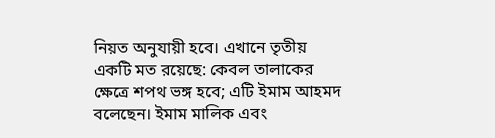নিয়ত অনুযায়ী হবে। এখানে তৃতীয় একটি মত রয়েছে: কেবল তালাকের ক্ষেত্রে শপথ ভঙ্গ হবে; এটি ইমাম আহমদ বলেছেন। ইমাম মালিক এবং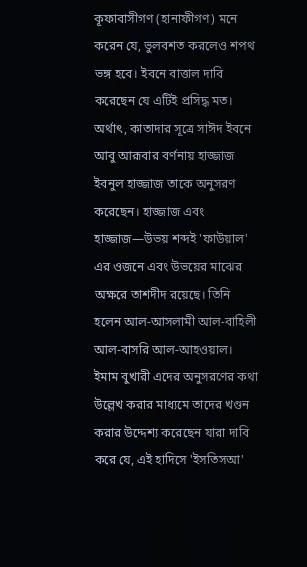কূফাবাসীগণ (হানাফীগণ) মনে করেন যে, ভুলবশত করলেও শপথ ভঙ্গ হবে। ইবনে বাত্তাল দাবি করেছেন যে এটিই প্রসিদ্ধ মত।
অর্থাৎ, কাতাদার সূত্রে সাঈদ ইবনে আবু আরূবার বর্ণনায় হাজ্জাজ ইবনুল হাজ্জাজ তাকে অনুসরণ করেছেন। হাজ্জাজ এবং হাজ্জাজ—উভয় শব্দই 'ফাউয়াল' এর ওজনে এবং উভয়ের মাঝের অক্ষরে তাশদীদ রয়েছে। তিনি হলেন আল-আসলামী আল-বাহিলী আল-বাসরি আল-আহওয়াল। ইমাম বুখারী এদের অনুসরণের কথা উল্লেখ করার মাধ্যমে তাদের খণ্ডন করার উদ্দেশ্য করেছেন যারা দাবি করে যে, এই হাদিসে 'ইসতিসআ'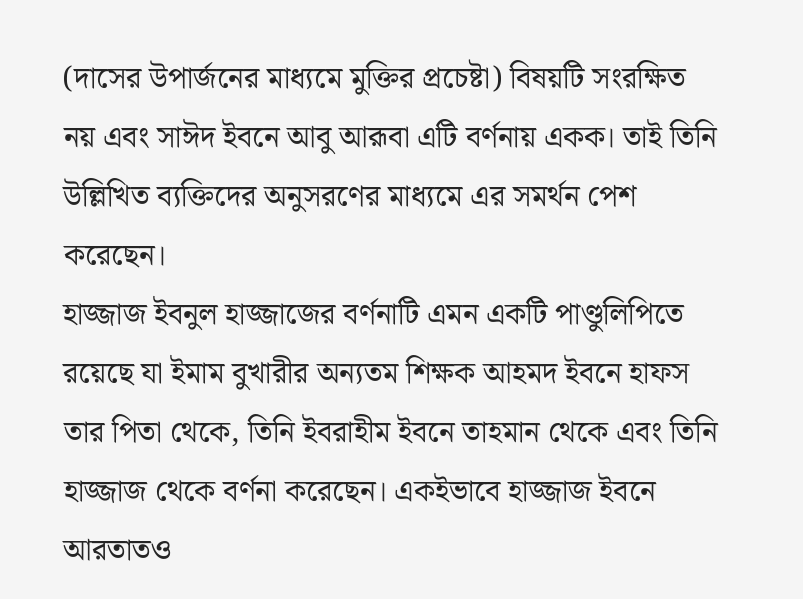(দাসের উপার্জনের মাধ্যমে মুক্তির প্রচেষ্টা) বিষয়টি সংরক্ষিত নয় এবং সাঈদ ইবনে আবু আরূবা এটি বর্ণনায় একক। তাই তিনি উল্লিখিত ব্যক্তিদের অনুসরণের মাধ্যমে এর সমর্থন পেশ করেছেন।
হাজ্জাজ ইবনুল হাজ্জাজের বর্ণনাটি এমন একটি পাণ্ডুলিপিতে রয়েছে যা ইমাম বুখারীর অন্যতম শিক্ষক আহমদ ইবনে হাফস তার পিতা থেকে, তিনি ইবরাহীম ইবনে তাহমান থেকে এবং তিনি হাজ্জাজ থেকে বর্ণনা করেছেন। একইভাবে হাজ্জাজ ইবনে আরতাতও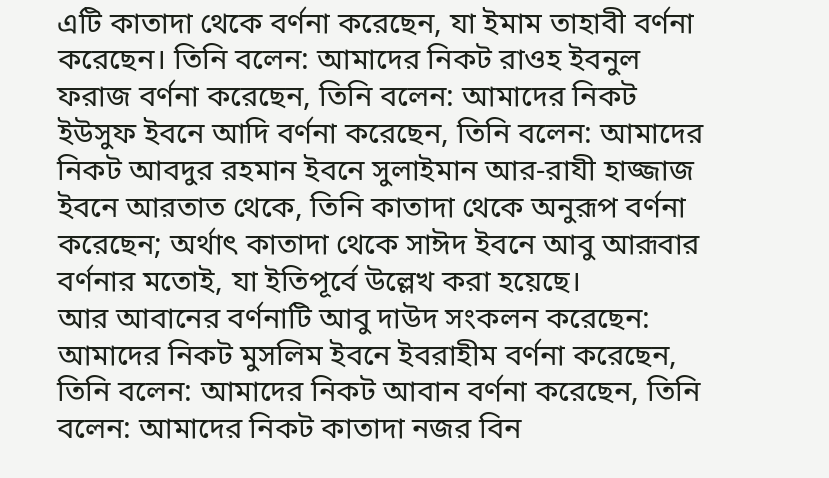এটি কাতাদা থেকে বর্ণনা করেছেন, যা ইমাম তাহাবী বর্ণনা করেছেন। তিনি বলেন: আমাদের নিকট রাওহ ইবনুল ফরাজ বর্ণনা করেছেন, তিনি বলেন: আমাদের নিকট ইউসুফ ইবনে আদি বর্ণনা করেছেন, তিনি বলেন: আমাদের নিকট আবদুর রহমান ইবনে সুলাইমান আর-রাযী হাজ্জাজ ইবনে আরতাত থেকে, তিনি কাতাদা থেকে অনুরূপ বর্ণনা করেছেন; অর্থাৎ কাতাদা থেকে সাঈদ ইবনে আবু আরূবার বর্ণনার মতোই, যা ইতিপূর্বে উল্লেখ করা হয়েছে।
আর আবানের বর্ণনাটি আবু দাউদ সংকলন করেছেন: আমাদের নিকট মুসলিম ইবনে ইবরাহীম বর্ণনা করেছেন, তিনি বলেন: আমাদের নিকট আবান বর্ণনা করেছেন, তিনি বলেন: আমাদের নিকট কাতাদা নজর বিন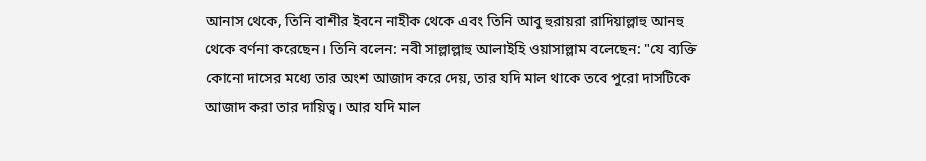আনাস থেকে, তিনি বাশীর ইবনে নাহীক থেকে এবং তিনি আবু হুরায়রা রাদিয়াল্লাহু আনহু থেকে বর্ণনা করেছেন। তিনি বলেন: নবী সাল্লাল্লাহু আলাইহি ওয়াসাল্লাম বলেছেন: "যে ব্যক্তি কোনো দাসের মধ্যে তার অংশ আজাদ করে দেয়, তার যদি মাল থাকে তবে পুরো দাসটিকে আজাদ করা তার দায়িত্ব। আর যদি মাল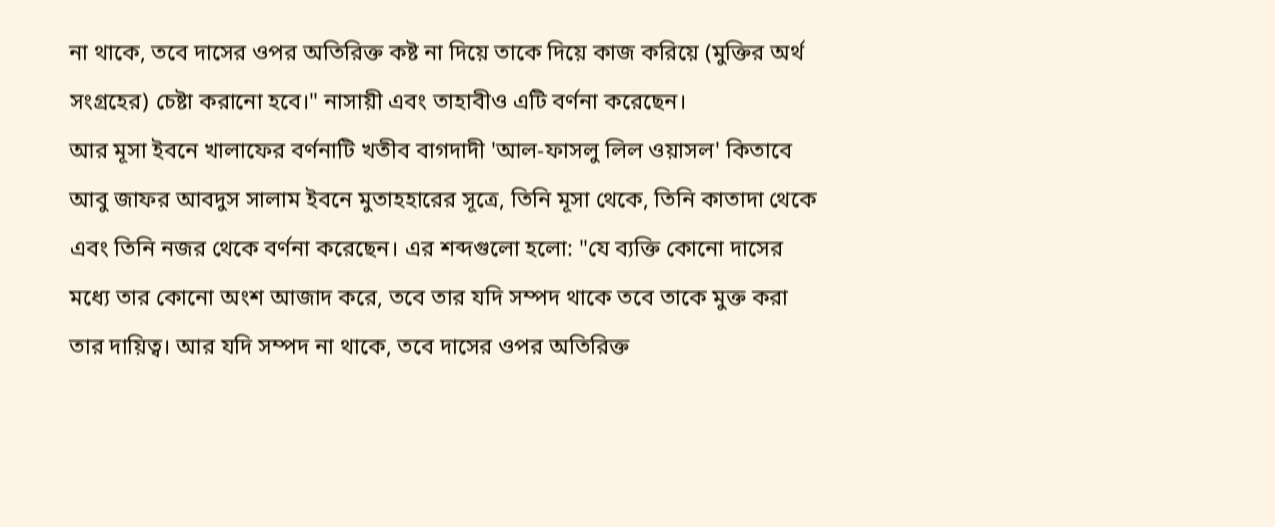না থাকে, তবে দাসের ওপর অতিরিক্ত কষ্ট না দিয়ে তাকে দিয়ে কাজ করিয়ে (মুক্তির অর্থ সংগ্রহের) চেষ্টা করানো হবে।" নাসায়ী এবং তাহাবীও এটি বর্ণনা করেছেন।
আর মূসা ইবনে খালাফের বর্ণনাটি খতীব বাগদাদী 'আল-ফাসলু লিল ওয়াসল' কিতাবে আবু জাফর আবদুস সালাম ইবনে মুতাহহারের সূত্রে, তিনি মূসা থেকে, তিনি কাতাদা থেকে এবং তিনি নজর থেকে বর্ণনা করেছেন। এর শব্দগুলো হলো: "যে ব্যক্তি কোনো দাসের মধ্যে তার কোনো অংশ আজাদ করে, তবে তার যদি সম্পদ থাকে তবে তাকে মুক্ত করা তার দায়িত্ব। আর যদি সম্পদ না থাকে, তবে দাসের ওপর অতিরিক্ত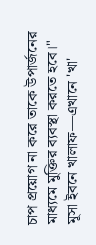চাপ প্রয়োগ না করে তাকে উপার্জনের মাধ্যমে মুক্তির ব্যবস্থা করতে হবে।" মূসা ইবনে খালাফ—এখানে 'খা'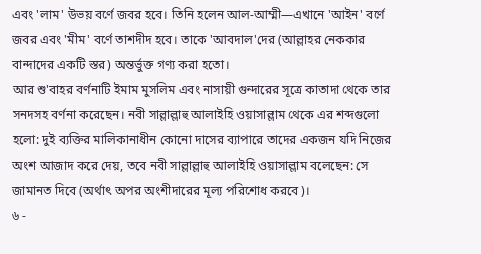এবং 'লাম' উভয় বর্ণে জবর হবে। তিনি হলেন আল-আম্মী—এখানে 'আইন' বর্ণে জবর এবং 'মীম' বর্ণে তাশদীদ হবে। তাকে 'আবদাল'দের (আল্লাহর নেককার বান্দাদের একটি স্তর) অন্তর্ভুক্ত গণ্য করা হতো।
আর শু'বাহর বর্ণনাটি ইমাম মুসলিম এবং নাসায়ী গুন্দারের সূত্রে কাতাদা থেকে তার সনদসহ বর্ণনা করেছেন। নবী সাল্লাল্লাহু আলাইহি ওয়াসাল্লাম থেকে এর শব্দগুলো হলো: দুই ব্যক্তির মালিকানাধীন কোনো দাসের ব্যাপারে তাদের একজন যদি নিজের অংশ আজাদ করে দেয়, তবে নবী সাল্লাল্লাহু আলাইহি ওয়াসাল্লাম বলেছেন: সে জামানত দিবে (অর্থাৎ অপর অংশীদারের মূল্য পরিশোধ করবে)।
৬ -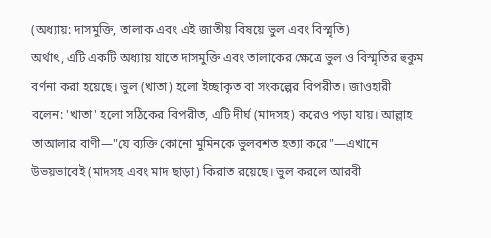(অধ্যায়: দাসমুক্তি, তালাক এবং এই জাতীয় বিষয়ে ভুল এবং বিস্মৃতি)
অর্থাৎ, এটি একটি অধ্যায় যাতে দাসমুক্তি এবং তালাকের ক্ষেত্রে ভুল ও বিস্মৃতির হুকুম বর্ণনা করা হয়েছে। ভুল (খাতা) হলো ইচ্ছাকৃত বা সংকল্পের বিপরীত। জাওহারী বলেন: 'খাতা' হলো সঠিকের বিপরীত, এটি দীর্ঘ (মাদসহ) করেও পড়া যায়। আল্লাহ তাআলার বাণী—"যে ব্যক্তি কোনো মুমিনকে ভুলবশত হত্যা করে"—এখানে উভয়ভাবেই (মাদসহ এবং মাদ ছাড়া) কিরাত রয়েছে। ভুল করলে আরবী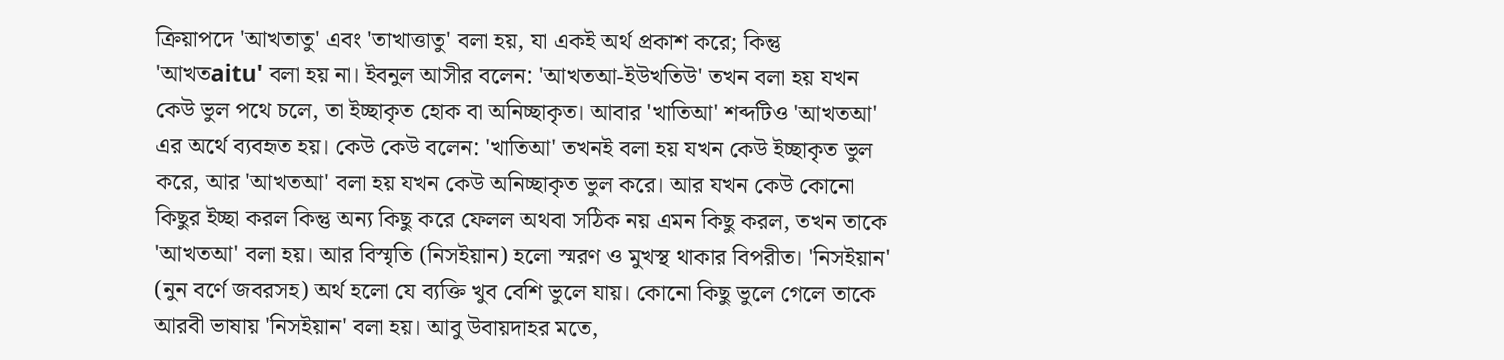ক্রিয়াপদে 'আখতাতু' এবং 'তাখাত্তাতু' বলা হয়, যা একই অর্থ প্রকাশ করে; কিন্তু 'আখতaitu' বলা হয় না। ইবনুল আসীর বলেন: 'আখতআ-ইউখতিউ' তখন বলা হয় যখন কেউ ভুল পথে চলে, তা ইচ্ছাকৃত হোক বা অনিচ্ছাকৃত। আবার 'খাতিআ' শব্দটিও 'আখতআ' এর অর্থে ব্যবহৃত হয়। কেউ কেউ বলেন: 'খাতিআ' তখনই বলা হয় যখন কেউ ইচ্ছাকৃত ভুল করে, আর 'আখতআ' বলা হয় যখন কেউ অনিচ্ছাকৃত ভুল করে। আর যখন কেউ কোনো কিছুর ইচ্ছা করল কিন্তু অন্য কিছু করে ফেলল অথবা সঠিক নয় এমন কিছু করল, তখন তাকে 'আখতআ' বলা হয়। আর বিস্মৃতি (নিসইয়ান) হলো স্মরণ ও মুখস্থ থাকার বিপরীত। 'নিসইয়ান' (নুন বর্ণে জবরসহ) অর্থ হলো যে ব্যক্তি খুব বেশি ভুলে যায়। কোনো কিছু ভুলে গেলে তাকে আরবী ভাষায় 'নিসইয়ান' বলা হয়। আবু উবায়দাহর মতে,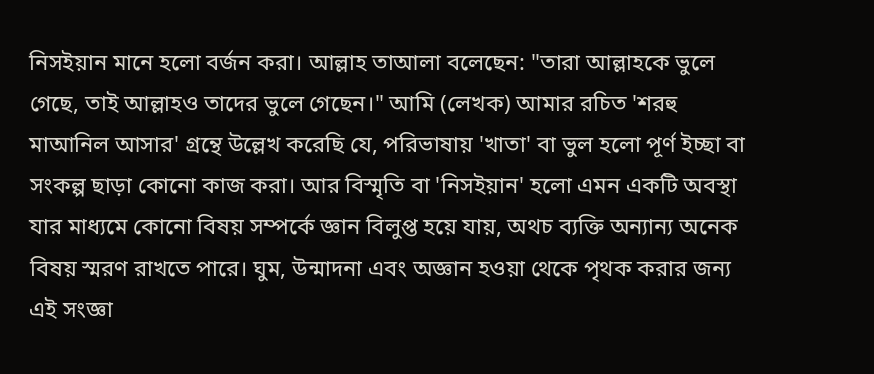নিসইয়ান মানে হলো বর্জন করা। আল্লাহ তাআলা বলেছেন: "তারা আল্লাহকে ভুলে গেছে, তাই আল্লাহও তাদের ভুলে গেছেন।" আমি (লেখক) আমার রচিত 'শরহু মাআনিল আসার' গ্রন্থে উল্লেখ করেছি যে, পরিভাষায় 'খাতা' বা ভুল হলো পূর্ণ ইচ্ছা বা সংকল্প ছাড়া কোনো কাজ করা। আর বিস্মৃতি বা 'নিসইয়ান' হলো এমন একটি অবস্থা যার মাধ্যমে কোনো বিষয় সম্পর্কে জ্ঞান বিলুপ্ত হয়ে যায়, অথচ ব্যক্তি অন্যান্য অনেক বিষয় স্মরণ রাখতে পারে। ঘুম, উন্মাদনা এবং অজ্ঞান হওয়া থেকে পৃথক করার জন্য এই সংজ্ঞা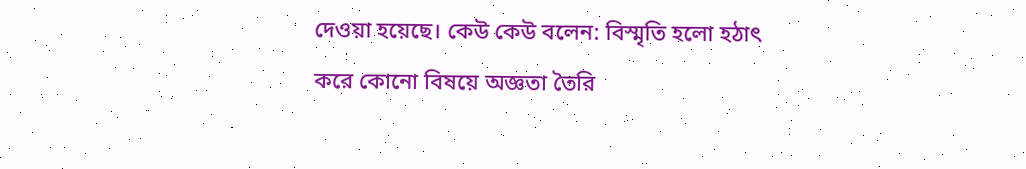দেওয়া হয়েছে। কেউ কেউ বলেন: বিস্মৃতি হলো হঠাৎ করে কোনো বিষয়ে অজ্ঞতা তৈরি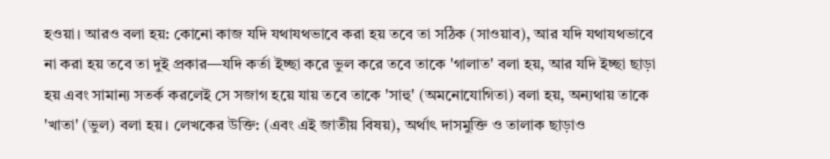হওয়া। আরও বলা হয়: কোনো কাজ যদি যথাযথভাবে করা হয় তবে তা সঠিক (সাওয়াব), আর যদি যথাযথভাবে না করা হয় তবে তা দুই প্রকার—যদি কর্তা ইচ্ছা করে ভুল করে তবে তাকে 'গালাত' বলা হয়, আর যদি ইচ্ছা ছাড়া হয় এবং সামান্য সতর্ক করলেই সে সজাগ হয়ে যায় তবে তাকে 'সাহু' (অমনোযোগিতা) বলা হয়, অন্যথায় তাকে 'খাতা' (ভুল) বলা হয়। লেখকের উক্তি: (এবং এই জাতীয় বিষয়), অর্থাৎ দাসমুক্তি ও তালাক ছাড়াও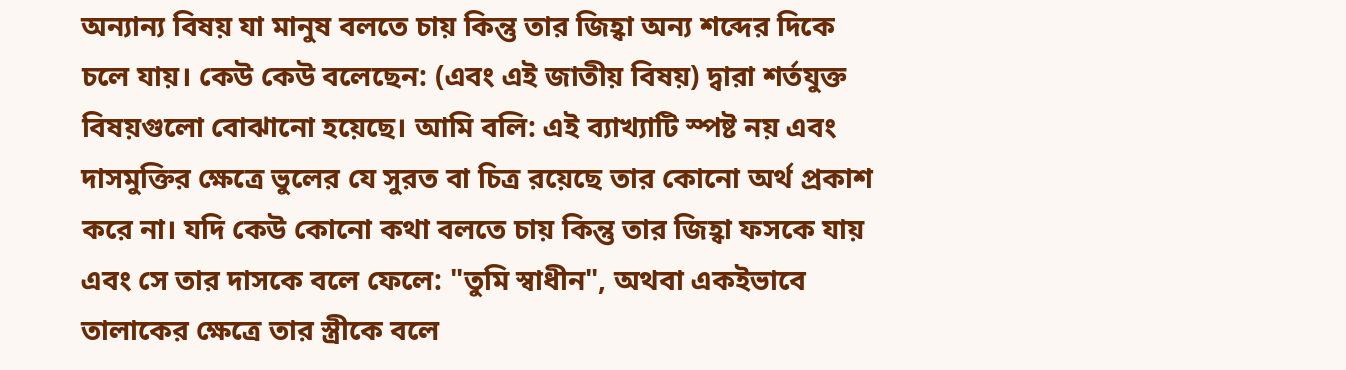অন্যান্য বিষয় যা মানুষ বলতে চায় কিন্তু তার জিহ্বা অন্য শব্দের দিকে চলে যায়। কেউ কেউ বলেছেন: (এবং এই জাতীয় বিষয়) দ্বারা শর্তযুক্ত বিষয়গুলো বোঝানো হয়েছে। আমি বলি: এই ব্যাখ্যাটি স্পষ্ট নয় এবং দাসমুক্তির ক্ষেত্রে ভুলের যে সুরত বা চিত্র রয়েছে তার কোনো অর্থ প্রকাশ করে না। যদি কেউ কোনো কথা বলতে চায় কিন্তু তার জিহ্বা ফসকে যায় এবং সে তার দাসকে বলে ফেলে: "তুমি স্বাধীন", অথবা একইভাবে তালাকের ক্ষেত্রে তার স্ত্রীকে বলে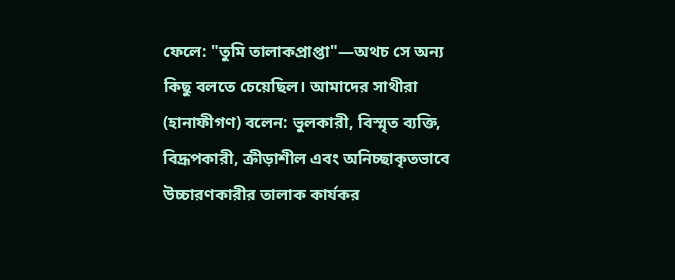ফেলে: "তুমি তালাকপ্রাপ্তা"—অথচ সে অন্য কিছু বলতে চেয়েছিল। আমাদের সাথীরা (হানাফীগণ) বলেন: ভুলকারী, বিস্মৃত ব্যক্তি, বিদ্রূপকারী, ক্রীড়াশীল এবং অনিচ্ছাকৃতভাবে উচ্চারণকারীর তালাক কার্যকর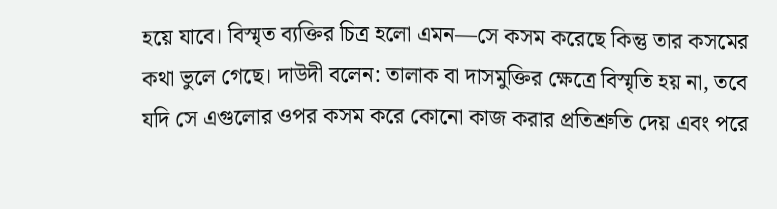হয়ে যাবে। বিস্মৃত ব্যক্তির চিত্র হলো এমন—সে কসম করেছে কিন্তু তার কসমের কথা ভুলে গেছে। দাউদী বলেন: তালাক বা দাসমুক্তির ক্ষেত্রে বিস্মৃতি হয় না, তবে যদি সে এগুলোর ওপর কসম করে কোনো কাজ করার প্রতিশ্রুতি দেয় এবং পরে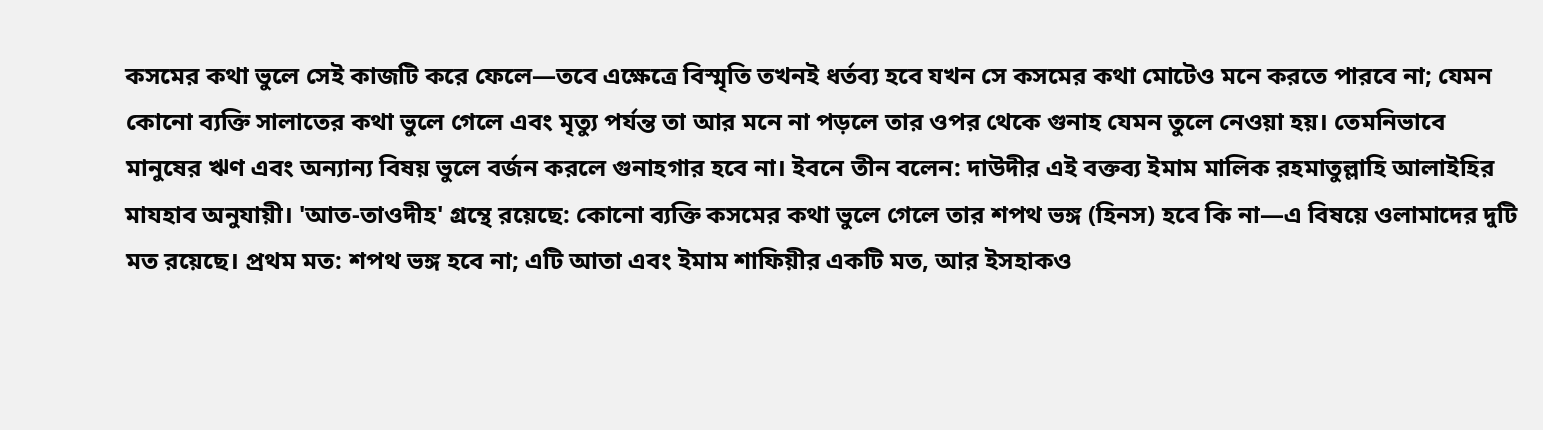কসমের কথা ভুলে সেই কাজটি করে ফেলে—তবে এক্ষেত্রে বিস্মৃতি তখনই ধর্তব্য হবে যখন সে কসমের কথা মোটেও মনে করতে পারবে না; যেমন কোনো ব্যক্তি সালাতের কথা ভুলে গেলে এবং মৃত্যু পর্যন্ত তা আর মনে না পড়লে তার ওপর থেকে গুনাহ যেমন তুলে নেওয়া হয়। তেমনিভাবে মানুষের ঋণ এবং অন্যান্য বিষয় ভুলে বর্জন করলে গুনাহগার হবে না। ইবনে তীন বলেন: দাউদীর এই বক্তব্য ইমাম মালিক রহমাতুল্লাহি আলাইহির মাযহাব অনুযায়ী। 'আত-তাওদীহ' গ্রন্থে রয়েছে: কোনো ব্যক্তি কসমের কথা ভুলে গেলে তার শপথ ভঙ্গ (হিনস) হবে কি না—এ বিষয়ে ওলামাদের দুটি মত রয়েছে। প্রথম মত: শপথ ভঙ্গ হবে না; এটি আতা এবং ইমাম শাফিয়ীর একটি মত, আর ইসহাকও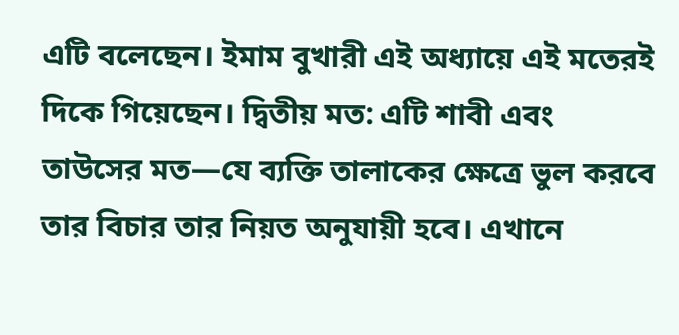এটি বলেছেন। ইমাম বুখারী এই অধ্যায়ে এই মতেরই দিকে গিয়েছেন। দ্বিতীয় মত: এটি শাবী এবং তাউসের মত—যে ব্যক্তি তালাকের ক্ষেত্রে ভুল করবে তার বিচার তার নিয়ত অনুযায়ী হবে। এখানে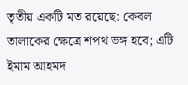তৃতীয় একটি মত রয়েছে: কেবল তালাকের ক্ষেত্রে শপথ ভঙ্গ হবে; এটি ইমাম আহমদ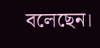বলেছেন।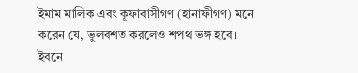ইমাম মালিক এবং কূফাবাসীগণ (হানাফীগণ) মনে করেন যে, ভুলবশত করলেও শপথ ভঙ্গ হবে। ইবনে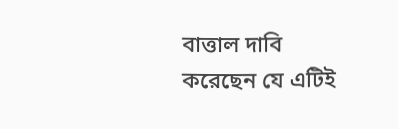বাত্তাল দাবি করেছেন যে এটিই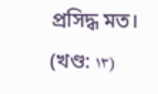প্রসিদ্ধ মত।
(খণ্ড: ١٣)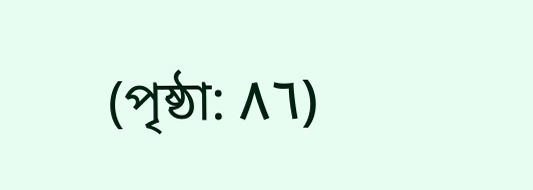(পৃষ্ঠা: ٨٦)